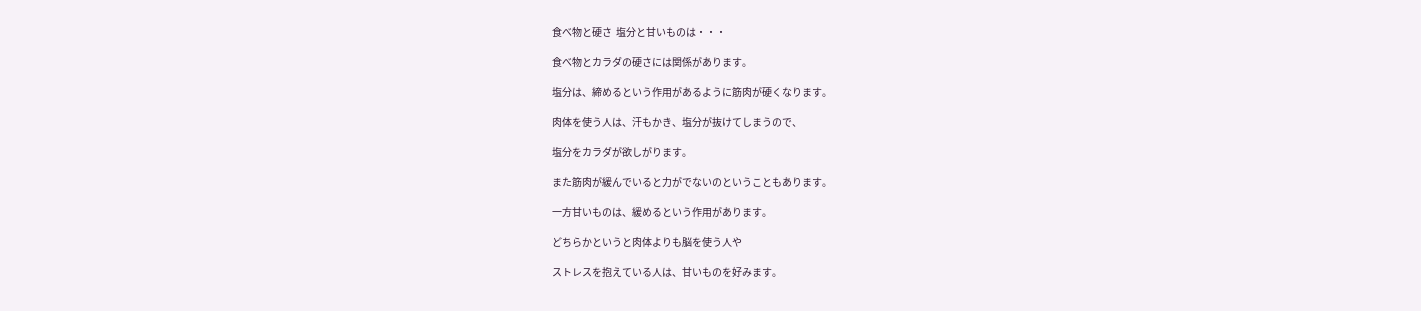食べ物と硬さ  塩分と甘いものは・・・

食べ物とカラダの硬さには関係があります。

塩分は、締めるという作用があるように筋肉が硬くなります。

肉体を使う人は、汗もかき、塩分が抜けてしまうので、

塩分をカラダが欲しがります。

また筋肉が緩んでいると力がでないのということもあります。

一方甘いものは、緩めるという作用があります。

どちらかというと肉体よりも脳を使う人や

ストレスを抱えている人は、甘いものを好みます。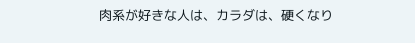肉系が好きな人は、カラダは、硬くなり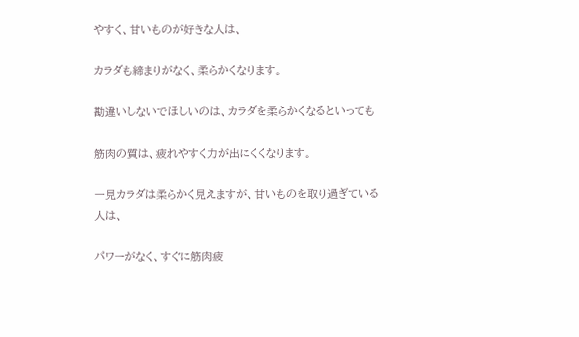やすく、甘いものが好きな人は、

カラダも締まりがなく、柔らかくなります。

勘違いしないでほしいのは、カラダを柔らかくなるといっても

筋肉の質は、疲れやすく力が出にくくなります。

一見カラダは柔らかく見えますが、甘いものを取り過ぎている人は、

パワーがなく、すぐに筋肉疲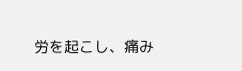労を起こし、痛み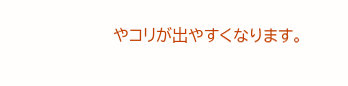やコリが出やすくなります。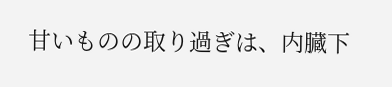甘いものの取り過ぎは、内臓下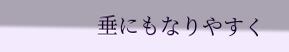垂にもなりやすく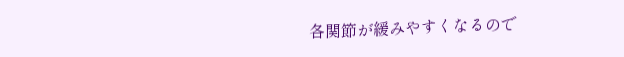各関節が緩みやすくなるので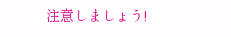注意しましょう!